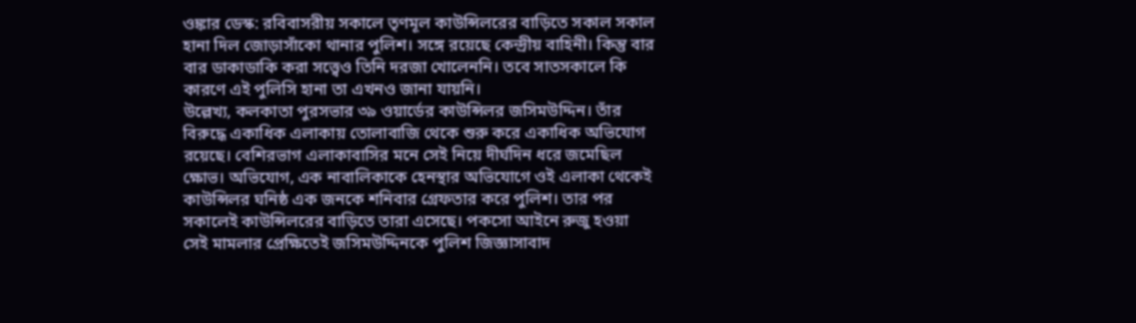ওঙ্কার ডেস্ক: রবিবাসরীয় সকালে তৃণমূল কাউন্সিলরের বাড়িতে সকাল সকাল হানা দিল জোড়াসাঁকো থানার পুলিশ। সঙ্গে রয়েছে কেন্দ্রীয় বাহিনী। কিন্তু বার বার ডাকাডাকি করা সত্ত্বেও তিনি দরজা খোলেননি। তবে সাতসকালে কি কারণে এই পুলিসি হানা তা এখনও জানা যায়নি।
উল্লেখ্য, কলকাতা পুরসভার ৩৯ ওয়ার্ডের কাউন্সিলর জসিমউদ্দিন। তাঁর বিরুদ্ধে একাধিক এলাকায় তোলাবাজি থেকে শুরু করে একাধিক অভিযোগ রয়েছে। বেশিরভাগ এলাকাবাসির মনে সেই নিয়ে দীর্ঘদিন ধরে জমেছিল ক্ষোভ। অভিযোগ, এক নাবালিকাকে হেনস্থার অভিযোগে ওই এলাকা থেকেই কাউন্সিলর ঘনিষ্ঠ এক জনকে শনিবার গ্রেফতার করে পুলিশ। তার পর সকালেই কাউন্সিলরের বাড়িতে তারা এসেছে। পকসো আইনে রুজু হওয়া সেই মামলার প্রেক্ষিতেই জসিমউদ্দিনকে পুলিশ জিজ্ঞাসাবাদ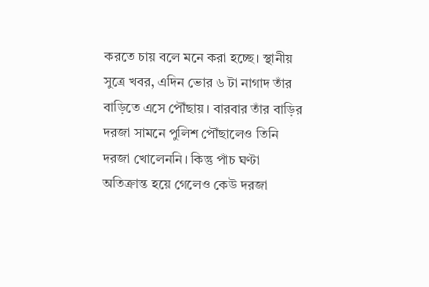করতে চায় বলে মনে করা হচ্ছে। স্থানীয় সুত্রে খবর, এদিন ভোর ৬ টা নাগাদ তাঁর বাড়িতে এসে পৌঁছায়। বারবার তাঁর বাড়ির দরজা সামনে পুলিশ পৌঁছালেও তিনি দরজা খোলেননি। কিন্তু পাঁচ ঘণ্টা অতিক্রান্ত হয়ে গেলেও কেউ দরজা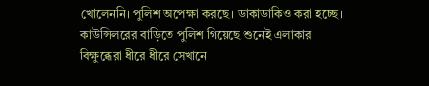খোলেননি। পুলিশ অপেক্ষা করছে। ডাকাডাকিও করা হচ্ছে। কাউন্সিলরের বাড়িতে পুলিশ গিয়েছে শুনেই এলাকার বিক্ষুব্ধেরা ধীরে ধীরে সেখানে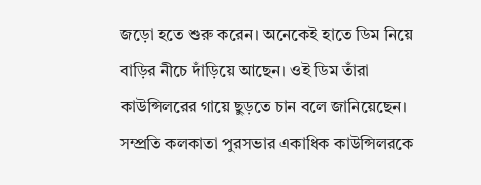জড়ো হতে শুরু করেন। অনেকেই হাতে ডিম নিয়ে বাড়ির নীচে দাঁড়িয়ে আছেন। ওই ডিম তাঁরা কাউন্সিলরের গায়ে ছুড়তে চান বলে জানিয়েছেন।
সম্প্রতি কলকাতা পুরসভার একাধিক কাউন্সিলরকে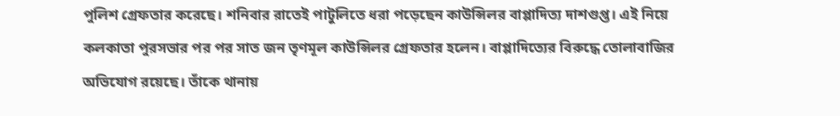পুলিশ গ্রেফতার করেছে। শনিবার রাতেই পাটুলিতে ধরা পড়েছেন কাউন্সিলর বাপ্পাদিত্য দাশগুপ্ত। এই নিয়ে কলকাতা পুরসভার পর পর সাত জন তৃণমূল কাউন্সিলর গ্রেফতার হলেন। বাপ্পাদিত্যের বিরুদ্ধে তোলাবাজির অভিযোগ রয়েছে। তাঁকে থানায়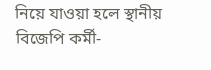নিয়ে যাওয়া হলে স্থানীয় বিজেপি কর্মী-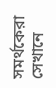সমর্থকেরা সেখানে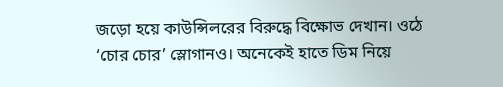জড়ো হয়ে কাউন্সিলরের বিরুদ্ধে বিক্ষোভ দেখান। ওঠে ‘চোর চোর’ স্লোগানও। অনেকেই হাতে ডিম নিয়ে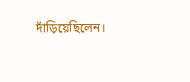দাঁড়িয়েছিলেন।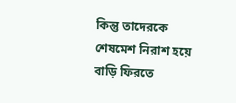কিন্তু তাদেরকে শেষমেশ নিরাশ হয়ে বাড়ি ফিরতে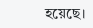হয়েছে।